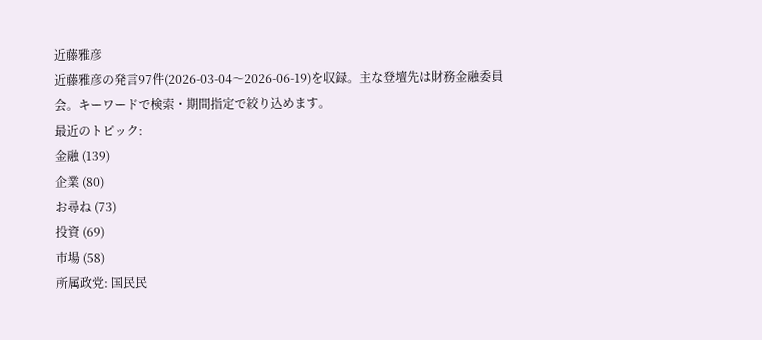近藤雅彦
近藤雅彦の発言97件(2026-03-04〜2026-06-19)を収録。主な登壇先は財務金融委員会。キーワードで検索・期間指定で絞り込めます。
最近のトピック:
金融 (139)
企業 (80)
お尋ね (73)
投資 (69)
市場 (58)
所属政党: 国民民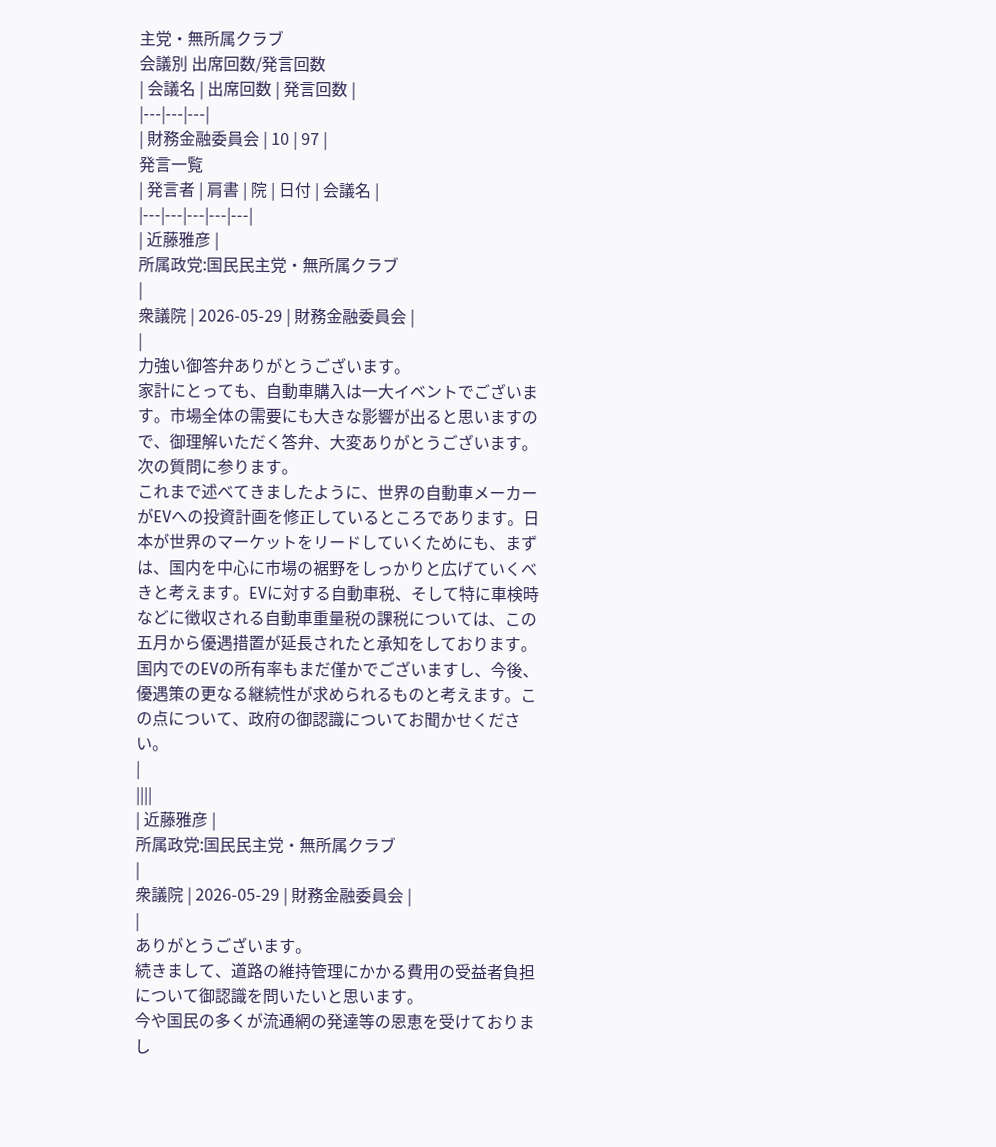主党・無所属クラブ
会議別 出席回数/発言回数
| 会議名 | 出席回数 | 発言回数 |
|---|---|---|
| 財務金融委員会 | 10 | 97 |
発言一覧
| 発言者 | 肩書 | 院 | 日付 | 会議名 |
|---|---|---|---|---|
| 近藤雅彦 |
所属政党:国民民主党・無所属クラブ
|
衆議院 | 2026-05-29 | 財務金融委員会 |
|
力強い御答弁ありがとうございます。
家計にとっても、自動車購入は一大イベントでございます。市場全体の需要にも大きな影響が出ると思いますので、御理解いただく答弁、大変ありがとうございます。
次の質問に参ります。
これまで述べてきましたように、世界の自動車メーカーがEVへの投資計画を修正しているところであります。日本が世界のマーケットをリードしていくためにも、まずは、国内を中心に市場の裾野をしっかりと広げていくべきと考えます。EVに対する自動車税、そして特に車検時などに徴収される自動車重量税の課税については、この五月から優遇措置が延長されたと承知をしております。国内でのEVの所有率もまだ僅かでございますし、今後、優遇策の更なる継続性が求められるものと考えます。この点について、政府の御認識についてお聞かせください。
|
||||
| 近藤雅彦 |
所属政党:国民民主党・無所属クラブ
|
衆議院 | 2026-05-29 | 財務金融委員会 |
|
ありがとうございます。
続きまして、道路の維持管理にかかる費用の受益者負担について御認識を問いたいと思います。
今や国民の多くが流通網の発達等の恩恵を受けておりまし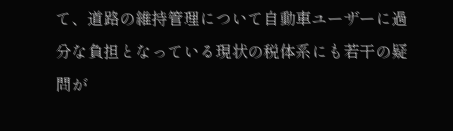て、道路の維持管理について自動車ユーザーに過分な負担となっている現状の税体系にも若干の疑問が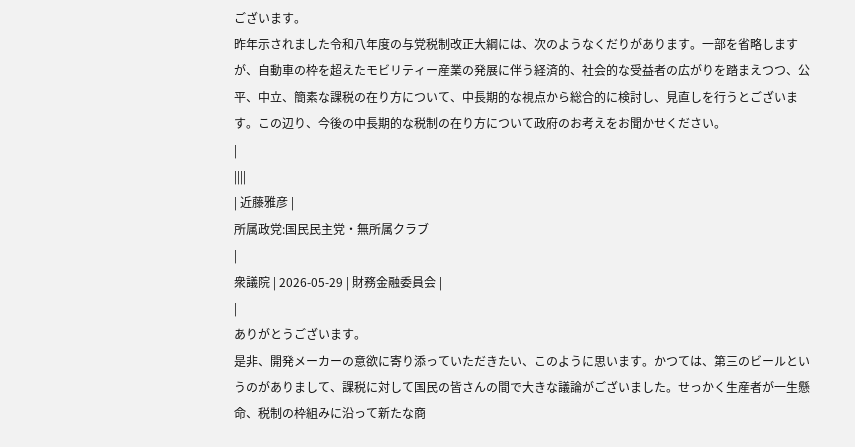ございます。
昨年示されました令和八年度の与党税制改正大綱には、次のようなくだりがあります。一部を省略しますが、自動車の枠を超えたモビリティー産業の発展に伴う経済的、社会的な受益者の広がりを踏まえつつ、公平、中立、簡素な課税の在り方について、中長期的な視点から総合的に検討し、見直しを行うとございます。この辺り、今後の中長期的な税制の在り方について政府のお考えをお聞かせください。
|
||||
| 近藤雅彦 |
所属政党:国民民主党・無所属クラブ
|
衆議院 | 2026-05-29 | 財務金融委員会 |
|
ありがとうございます。
是非、開発メーカーの意欲に寄り添っていただきたい、このように思います。かつては、第三のビールというのがありまして、課税に対して国民の皆さんの間で大きな議論がございました。せっかく生産者が一生懸命、税制の枠組みに沿って新たな商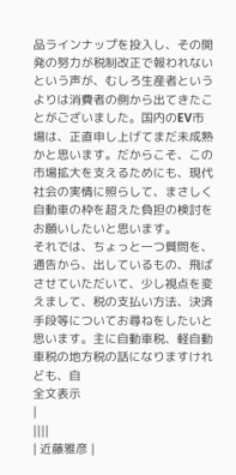品ラインナップを投入し、その開発の努力が税制改正で報われないという声が、むしろ生産者というよりは消費者の側から出てきたことがございました。国内のEV市場は、正直申し上げてまだ未成熟かと思います。だからこそ、この市場拡大を支えるためにも、現代社会の実情に照らして、まさしく自動車の枠を超えた負担の検討をお願いしたいと思います。
それでは、ちょっと一つ質問を、通告から、出しているもの、飛ばさせていただいて、少し視点を変えまして、税の支払い方法、決済手段等についてお尋ねをしたいと思います。主に自動車税、軽自動車税の地方税の話になりますけれども、自
全文表示
|
||||
| 近藤雅彦 |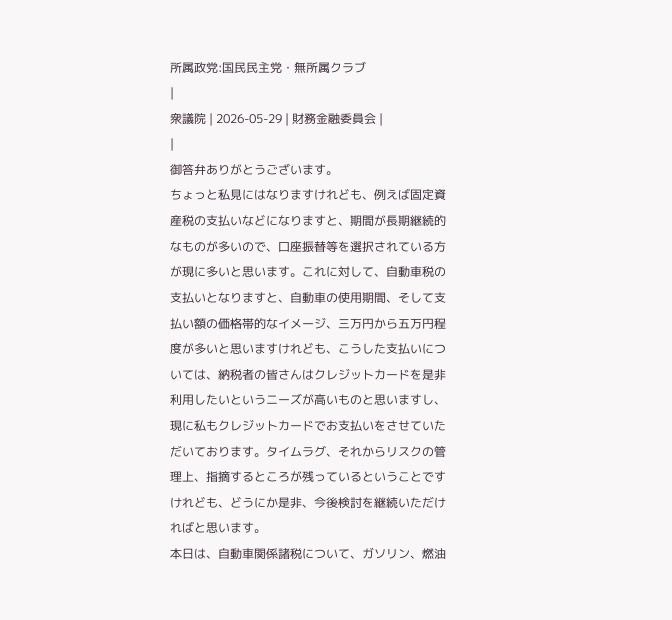所属政党:国民民主党・無所属クラブ
|
衆議院 | 2026-05-29 | 財務金融委員会 |
|
御答弁ありがとうございます。
ちょっと私見にはなりますけれども、例えば固定資産税の支払いなどになりますと、期間が長期継続的なものが多いので、口座振替等を選択されている方が現に多いと思います。これに対して、自動車税の支払いとなりますと、自動車の使用期間、そして支払い額の価格帯的なイメージ、三万円から五万円程度が多いと思いますけれども、こうした支払いについては、納税者の皆さんはクレジットカードを是非利用したいというニーズが高いものと思いますし、現に私もクレジットカードでお支払いをさせていただいております。タイムラグ、それからリスクの管理上、指摘するところが残っているということですけれども、どうにか是非、今後検討を継続いただければと思います。
本日は、自動車関係諸税について、ガソリン、燃油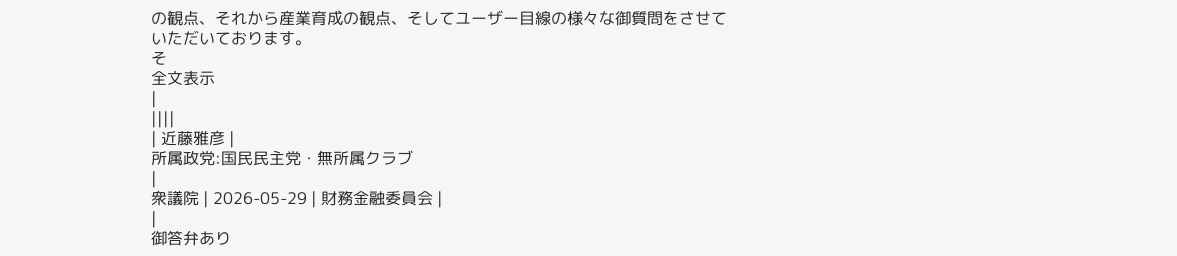の観点、それから産業育成の観点、そしてユーザー目線の様々な御質問をさせていただいております。
そ
全文表示
|
||||
| 近藤雅彦 |
所属政党:国民民主党・無所属クラブ
|
衆議院 | 2026-05-29 | 財務金融委員会 |
|
御答弁あり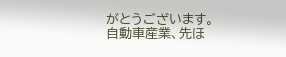がとうございます。
自動車産業、先ほ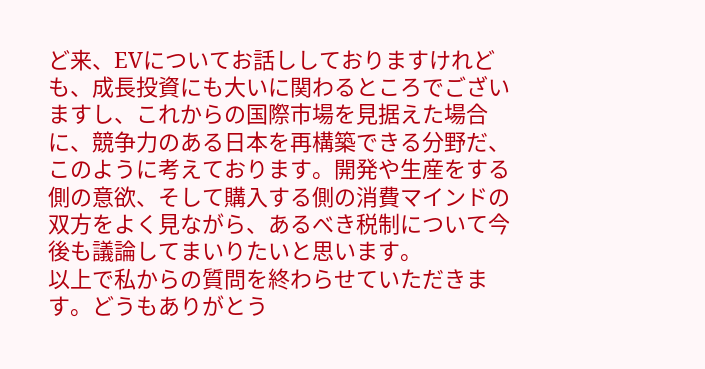ど来、EVについてお話ししておりますけれども、成長投資にも大いに関わるところでございますし、これからの国際市場を見据えた場合に、競争力のある日本を再構築できる分野だ、このように考えております。開発や生産をする側の意欲、そして購入する側の消費マインドの双方をよく見ながら、あるべき税制について今後も議論してまいりたいと思います。
以上で私からの質問を終わらせていただきます。どうもありがとう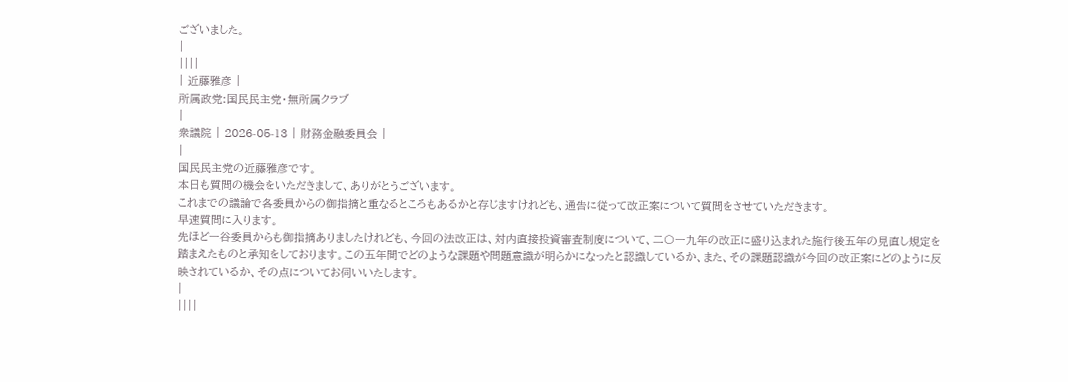ございました。
|
||||
| 近藤雅彦 |
所属政党:国民民主党・無所属クラブ
|
衆議院 | 2026-05-13 | 財務金融委員会 |
|
国民民主党の近藤雅彦です。
本日も質問の機会をいただきまして、ありがとうございます。
これまでの議論で各委員からの御指摘と重なるところもあるかと存じますけれども、通告に従って改正案について質問をさせていただきます。
早速質問に入ります。
先ほど一谷委員からも御指摘ありましたけれども、今回の法改正は、対内直接投資審査制度について、二〇一九年の改正に盛り込まれた施行後五年の見直し規定を踏まえたものと承知をしております。この五年間でどのような課題や問題意識が明らかになったと認識しているか、また、その課題認識が今回の改正案にどのように反映されているか、その点についてお伺いいたします。
|
||||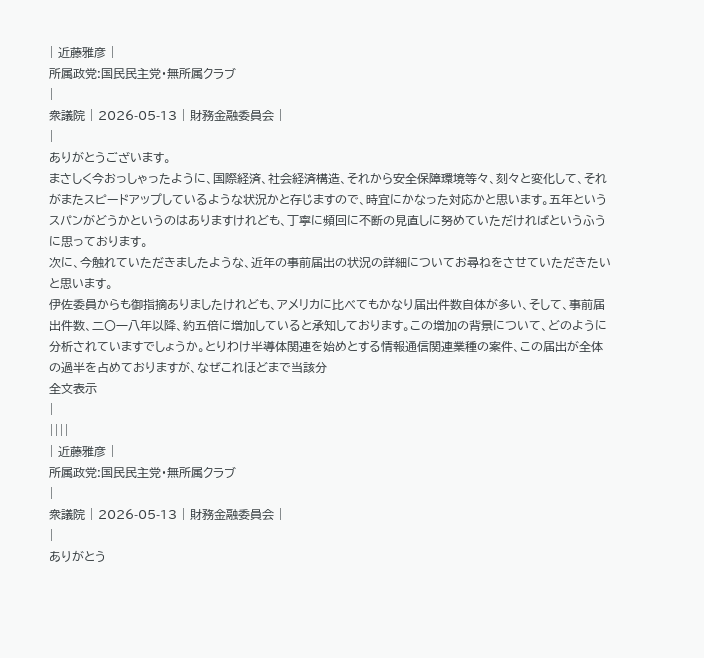| 近藤雅彦 |
所属政党:国民民主党・無所属クラブ
|
衆議院 | 2026-05-13 | 財務金融委員会 |
|
ありがとうございます。
まさしく今おっしゃったように、国際経済、社会経済構造、それから安全保障環境等々、刻々と変化して、それがまたスピードアップしているような状況かと存じますので、時宜にかなった対応かと思います。五年というスパンがどうかというのはありますけれども、丁寧に頻回に不断の見直しに努めていただければというふうに思っております。
次に、今触れていただきましたような、近年の事前届出の状況の詳細についてお尋ねをさせていただきたいと思います。
伊佐委員からも御指摘ありましたけれども、アメリカに比べてもかなり届出件数自体が多い、そして、事前届出件数、二〇一八年以降、約五倍に増加していると承知しております。この増加の背景について、どのように分析されていますでしょうか。とりわけ半導体関連を始めとする情報通信関連業種の案件、この届出が全体の過半を占めておりますが、なぜこれほどまで当該分
全文表示
|
||||
| 近藤雅彦 |
所属政党:国民民主党・無所属クラブ
|
衆議院 | 2026-05-13 | 財務金融委員会 |
|
ありがとう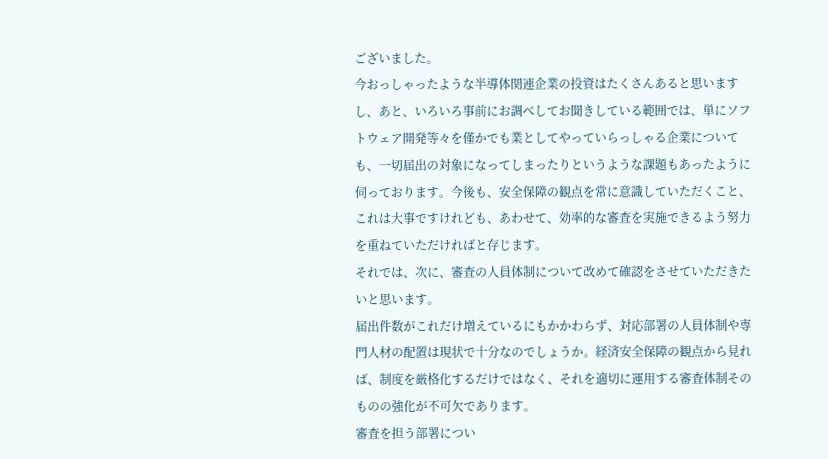ございました。
今おっしゃったような半導体関連企業の投資はたくさんあると思いますし、あと、いろいろ事前にお調べしてお聞きしている範囲では、単にソフトウェア開発等々を僅かでも業としてやっていらっしゃる企業についても、一切届出の対象になってしまったりというような課題もあったように伺っております。今後も、安全保障の観点を常に意識していただくこと、これは大事ですけれども、あわせて、効率的な審査を実施できるよう努力を重ねていただければと存じます。
それでは、次に、審査の人員体制について改めて確認をさせていただきたいと思います。
届出件数がこれだけ増えているにもかかわらず、対応部署の人員体制や専門人材の配置は現状で十分なのでしょうか。経済安全保障の観点から見れば、制度を厳格化するだけではなく、それを適切に運用する審査体制そのものの強化が不可欠であります。
審査を担う部署につい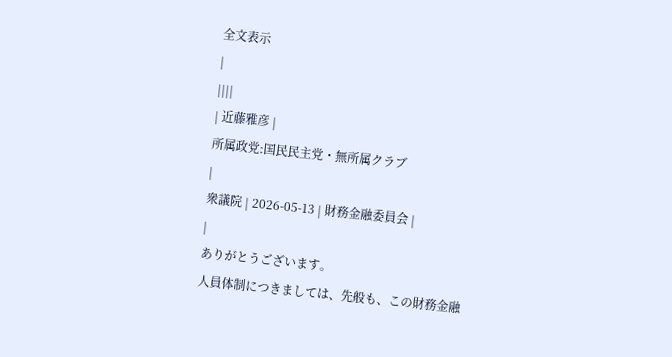全文表示
|
||||
| 近藤雅彦 |
所属政党:国民民主党・無所属クラブ
|
衆議院 | 2026-05-13 | 財務金融委員会 |
|
ありがとうございます。
人員体制につきましては、先般も、この財務金融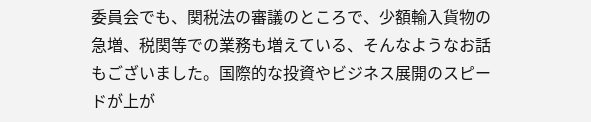委員会でも、関税法の審議のところで、少額輸入貨物の急増、税関等での業務も増えている、そんなようなお話もございました。国際的な投資やビジネス展開のスピードが上が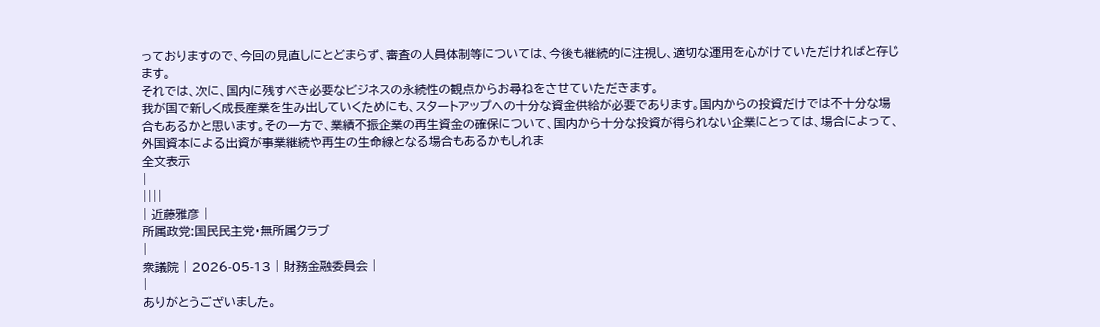っておりますので、今回の見直しにとどまらず、審査の人員体制等については、今後も継続的に注視し、適切な運用を心がけていただければと存じます。
それでは、次に、国内に残すべき必要なビジネスの永続性の観点からお尋ねをさせていただきます。
我が国で新しく成長産業を生み出していくためにも、スタートアップへの十分な資金供給が必要であります。国内からの投資だけでは不十分な場合もあるかと思います。その一方で、業績不振企業の再生資金の確保について、国内から十分な投資が得られない企業にとっては、場合によって、外国資本による出資が事業継続や再生の生命線となる場合もあるかもしれま
全文表示
|
||||
| 近藤雅彦 |
所属政党:国民民主党・無所属クラブ
|
衆議院 | 2026-05-13 | 財務金融委員会 |
|
ありがとうございました。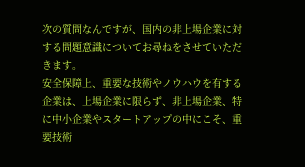次の質問なんですが、国内の非上場企業に対する問題意識についてお尋ねをさせていただきます。
安全保障上、重要な技術やノウハウを有する企業は、上場企業に限らず、非上場企業、特に中小企業やスタートアップの中にこそ、重要技術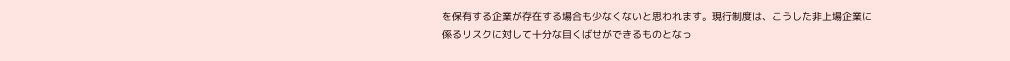を保有する企業が存在する場合も少なくないと思われます。現行制度は、こうした非上場企業に係るリスクに対して十分な目くばせができるものとなっ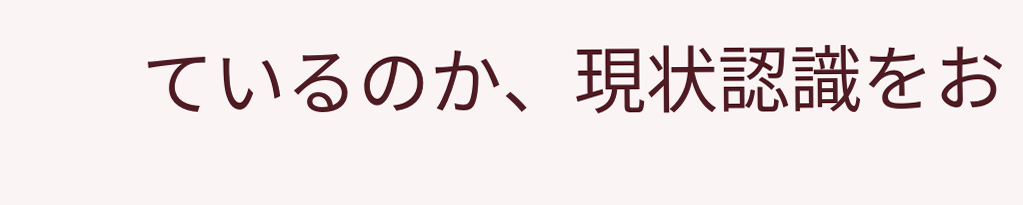ているのか、現状認識をお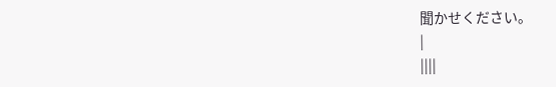聞かせください。
|
||||